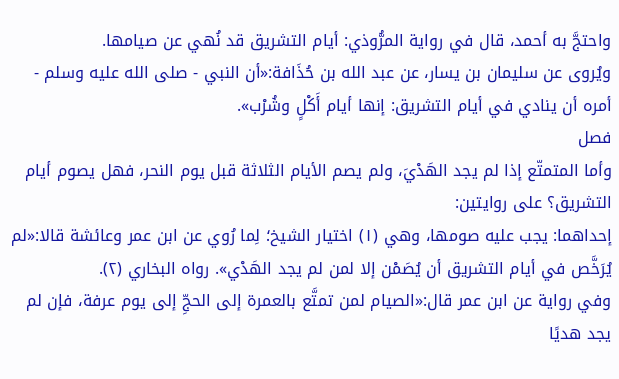واحتجَّ به أحمد، قال في رواية المرُّوذي: أيام التشريق قد نُهي عن صيامها.
ويُروى عن سليمان بن يسار، عن عبد الله بن حُذَافة:«أن النبي - صلى الله عليه وسلم - أمره أن ينادي في أيام التشريق: إنها أيام أَكْلٍ وشُرْب».
فصل
وأما المتمتّع إذا لم يجد الهَدْيَ، ولم يصم الأيام الثلاثة قبل يوم النحر، فهل يصوم أيام التشريق؟ على روايتين:
إحداهما: يجب عليه صومها، وهي (١) اختيار الشيخ؛ لِما رُوي عن ابن عمر وعائشة قالا:«لم يُرَخَّص في أيام التشريق أن يُصَمْن إلا لمن لم يجد الهَدْي». رواه البخاري (٢).
وفي رواية عن ابن عمر قال:«الصيام لمن تمتَّع بالعمرة إلى الحجِّ إلى يوم عرفة، فإن لم يجد هديًا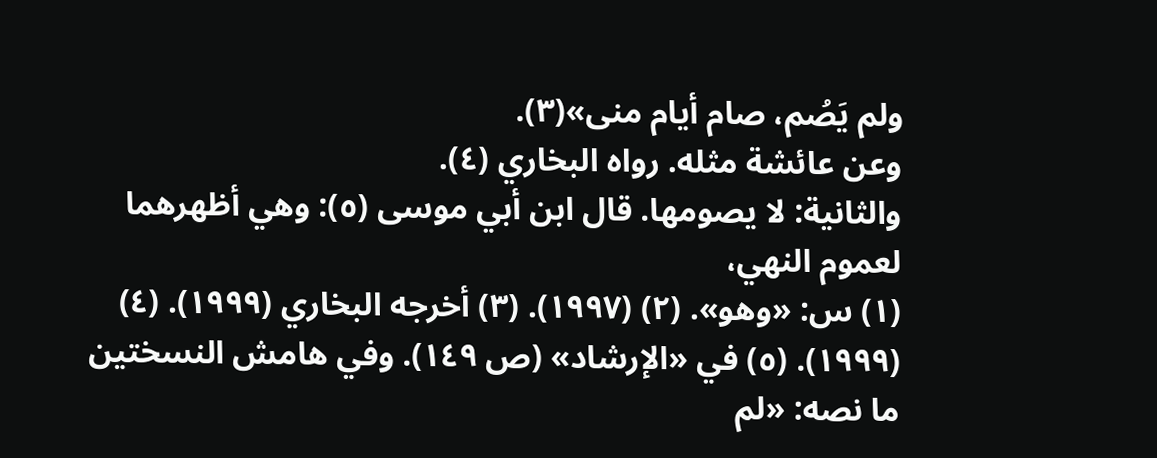ولم يَصُم، صام أيام منى»(٣).
وعن عائشة مثله. رواه البخاري (٤).
والثانية: لا يصومها. قال ابن أبي موسى (٥): وهي أظهرهما لعموم النهي،
(١) س: «وهو». (٢) (١٩٩٧). (٣) أخرجه البخاري (١٩٩٩). (٤) (١٩٩٩). (٥) في «الإرشاد» (ص ١٤٩). وفي هامش النسختين ما نصه: «لم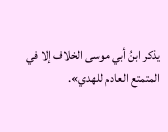يذكر ابنُ أبي موسى الخلاف إلا في المتمتع العادم للهدي».